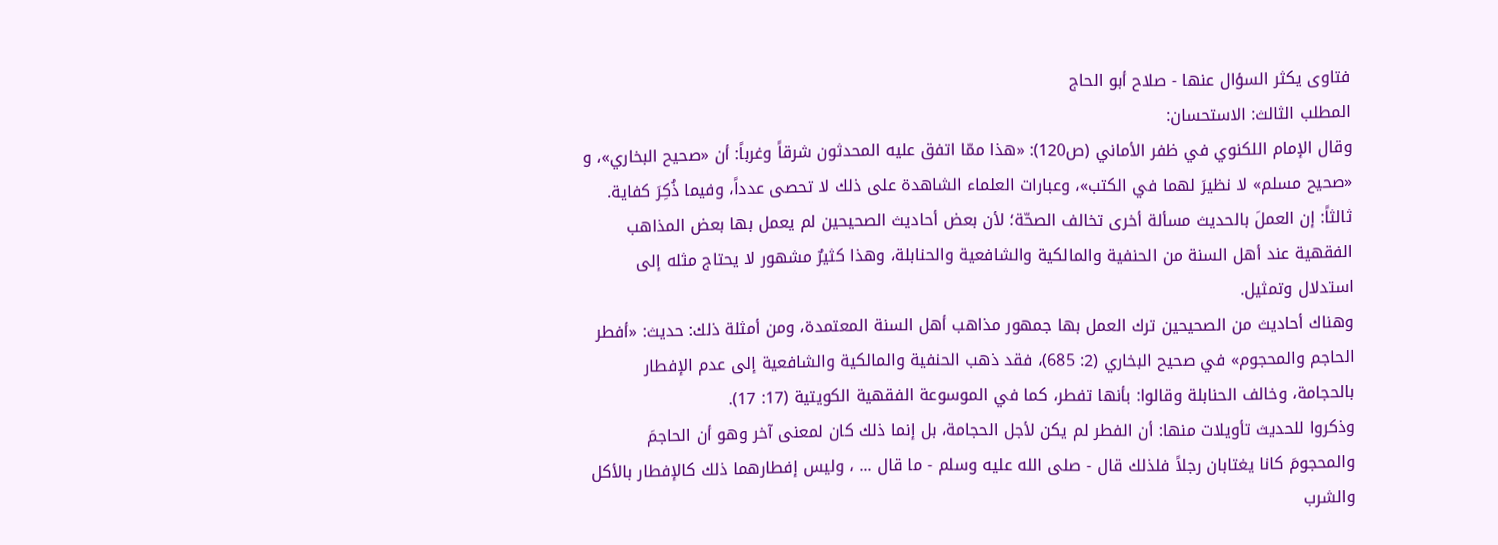فتاوى يكثر السؤال عنها - صلاح أبو الحاج
المطلب الثالث: الاستحسان:
وقال الإمام اللكنوي في ظفر الأماني (ص120): «هذا ممّا اتفق عليه المحدثون شرقاً وغرباً: أن «صحيح البخاري»، و «صحيح مسلم» لا نظيرَ لهما في الكتب»، وعبارات العلماء الشاهدة على ذلك لا تحصى عدداً، وفيما ذُكِرَ كفاية.
ثالثاً: إن العملَ بالحديث مسألة أخرى تخالف الصحّة؛ لأن بعض أحاديث الصحيحين لم يعمل بها بعض المذاهب الفقهية عند أهل السنة من الحنفية والمالكية والشافعية والحنابلة، وهذا كثيرٌ مشهور لا يحتاج مثله إلى استدلال وتمثيل.
وهناك أحاديث من الصحيحين ترك العمل بها جمهور مذاهب أهل السنة المعتمدة، ومن أمثلة ذلك: حديث: «أفطر الحاجم والمحجوم» في صحيح البخاري (2: 685)، فقد ذهب الحنفية والمالكية والشافعية إلى عدم الإفطار بالحجامة، وخالف الحنابلة وقالوا: بأنها تفطر، كما في الموسوعة الفقهية الكويتية (17: 17).
وذكروا للحديث تأويلات منها: أن الفطر لم يكن لأجل الحجامة، بل إنما ذلك كان لمعنى آخر وهو أن الحاجمَ والمحجومَ كانا يغتابان رجلاً فلذلك قال - صلى الله عليه وسلم - ما قال ... ، وليس إفطارهما ذلك كالإفطار بالأكل والشرب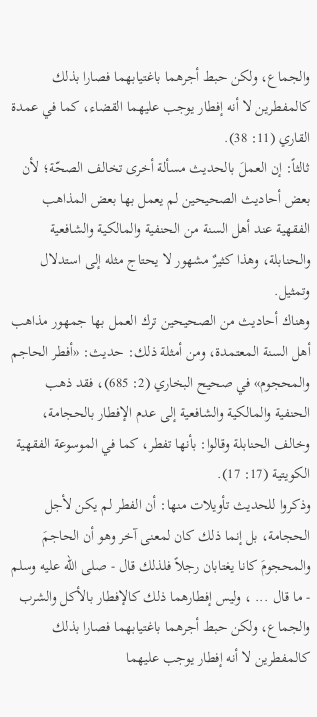والجماع، ولكن حبط أجرهما باغتيابهما فصارا بذلك كالمفطرين لا أنه إفطار يوجب عليهما القضاء، كما في عمدة القاري (11: 38).
ثالثاً: إن العملَ بالحديث مسألة أخرى تخالف الصحّة؛ لأن بعض أحاديث الصحيحين لم يعمل بها بعض المذاهب الفقهية عند أهل السنة من الحنفية والمالكية والشافعية والحنابلة، وهذا كثيرٌ مشهور لا يحتاج مثله إلى استدلال وتمثيل.
وهناك أحاديث من الصحيحين ترك العمل بها جمهور مذاهب أهل السنة المعتمدة، ومن أمثلة ذلك: حديث: «أفطر الحاجم والمحجوم» في صحيح البخاري (2: 685)، فقد ذهب الحنفية والمالكية والشافعية إلى عدم الإفطار بالحجامة، وخالف الحنابلة وقالوا: بأنها تفطر، كما في الموسوعة الفقهية الكويتية (17: 17).
وذكروا للحديث تأويلات منها: أن الفطر لم يكن لأجل الحجامة، بل إنما ذلك كان لمعنى آخر وهو أن الحاجمَ والمحجومَ كانا يغتابان رجلاً فلذلك قال - صلى الله عليه وسلم - ما قال ... ، وليس إفطارهما ذلك كالإفطار بالأكل والشرب والجماع، ولكن حبط أجرهما باغتيابهما فصارا بذلك كالمفطرين لا أنه إفطار يوجب عليهما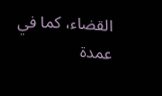القضاء، كما في عمدة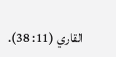القاري (11: 38).